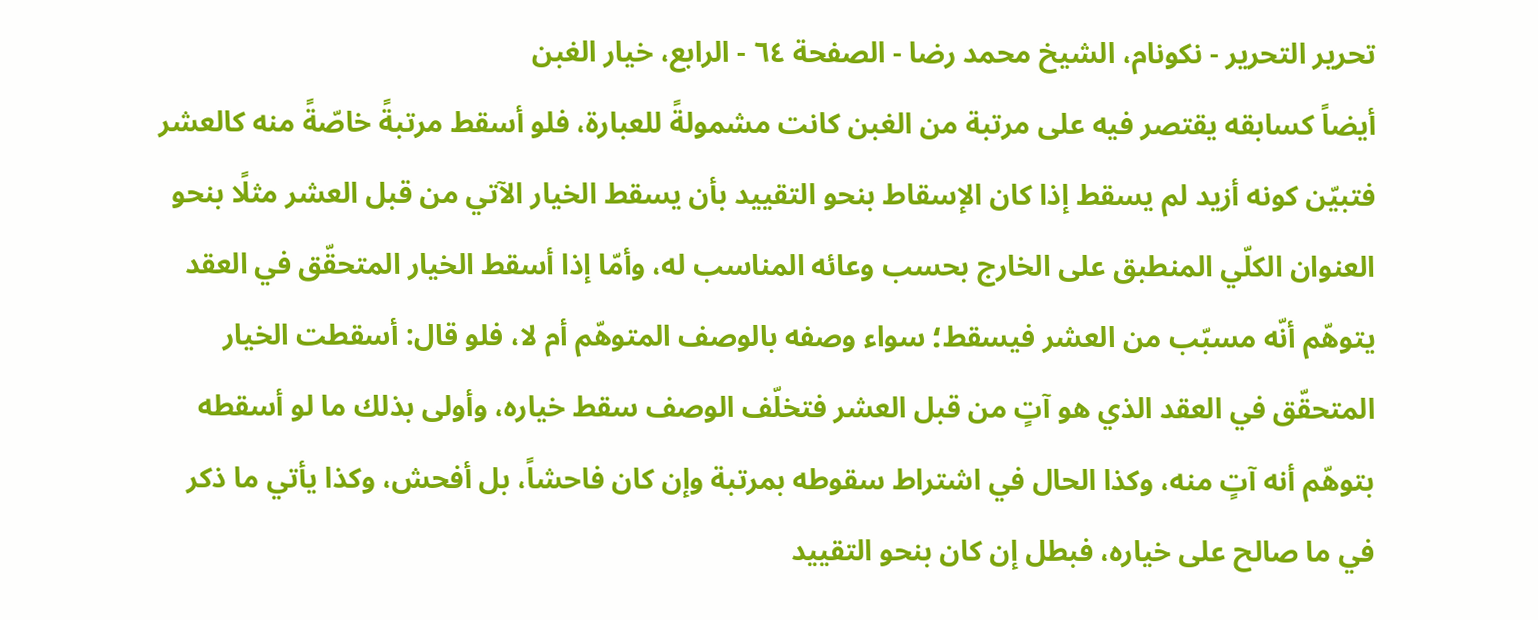تحرير التحرير - نکونام، الشيخ محمد رضا - الصفحة ٦٤ - الرابع، خيار الغبن
أيضاً كسابقه يقتصر فيه على مرتبة من الغبن كانت مشمولةً للعبارة، فلو أسقط مرتبةً خاصّةً منه كالعشر فتبيّن كونه أزيد لم يسقط إذا كان الإسقاط بنحو التقييد بأن يسقط الخيار الآتي من قبل العشر مثلًا بنحو العنوان الكلّي المنطبق على الخارج بحسب وعائه المناسب له، وأمّا إذا أسقط الخيار المتحقّق في العقد يتوهّم أنّه مسبّب من العشر فيسقط؛ سواء وصفه بالوصف المتوهّم أم لا، فلو قال: أسقطت الخيار المتحقّق في العقد الذي هو آتٍ من قبل العشر فتخلّف الوصف سقط خياره، وأولى بذلك ما لو أسقطه بتوهّم أنه آتٍ منه، وكذا الحال في اشتراط سقوطه بمرتبة وإن كان فاحشاً، بل أفحش، وكذا يأتي ما ذكر في ما صالح على خياره، فبطل إن كان بنحو التقييد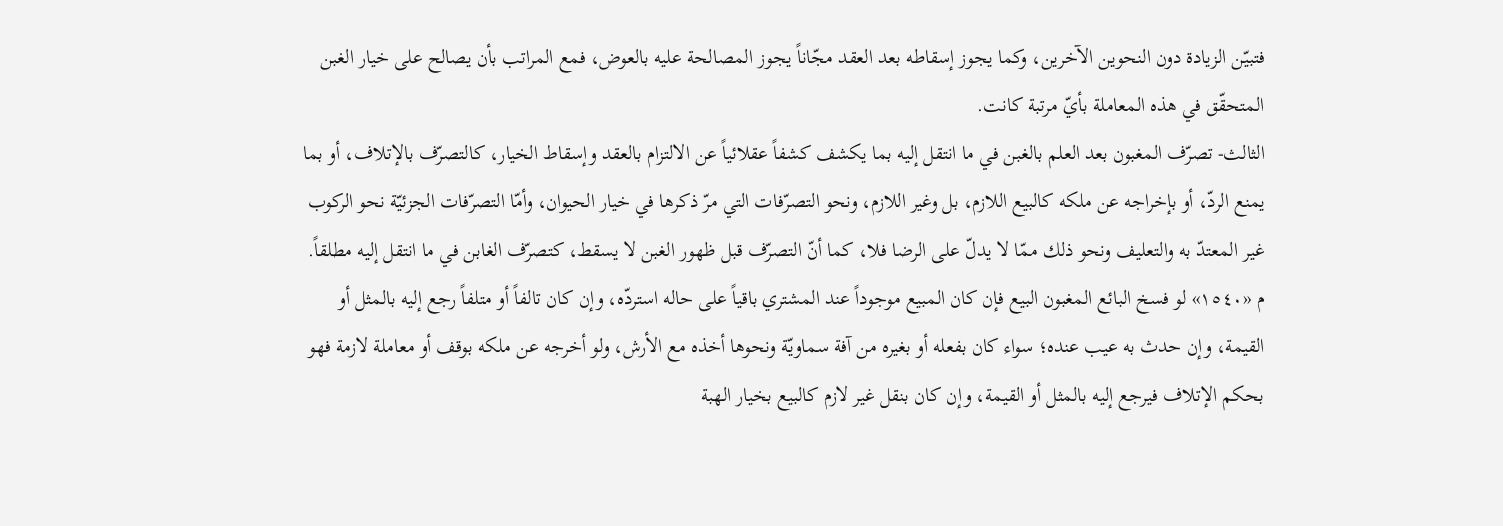فتبيّن الزيادة دون النحوين الآخرين، وكما يجوز إسقاطه بعد العقد مجّاناً يجوز المصالحة عليه بالعوض، فمع المراتب بأن يصالح على خيار الغبن المتحقّق في هذه المعاملة بأيّ مرتبة كانت.
الثالث- تصرّف المغبون بعد العلم بالغبن في ما انتقل إليه بما يكشف كشفاً عقلائياً عن الالتزام بالعقد وإسقاط الخيار، كالتصرّف بالإتلاف، أو بما يمنع الردّ، أو بإخراجه عن ملكه كالبيع اللازم، بل وغير اللازم، ونحو التصرّفات التي مرّ ذكرها في خيار الحيوان، وأمّا التصرّفات الجزئيّة نحو الركوب غير المعتدّ به والتعليف ونحو ذلك ممّا لا يدلّ على الرضا فلا، كما أنّ التصرّف قبل ظهور الغبن لا يسقط، كتصرّف الغابن في ما انتقل إليه مطلقاً.
م «١٥٤٠» لو فسخ البائع المغبون البيع فإن كان المبيع موجوداً عند المشتري باقياً على حاله استردّه، وإن كان تالفاً أو متلفاً رجع إليه بالمثل أو القيمة، وإن حدث به عيب عنده؛ سواء كان بفعله أو بغيره من آفة سماويّة ونحوها أخذه مع الأرش، ولو أخرجه عن ملكه بوقف أو معاملة لازمة فهو بحكم الإتلاف فيرجع إليه بالمثل أو القيمة، وإن كان بنقل غير لازم كالبيع بخيار الهبة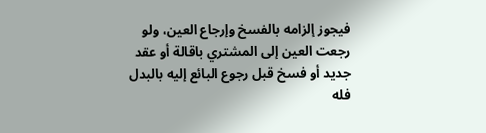فيجوز إلزامه بالفسخ وإرجاع العين، ولو رجعت العين إلى المشتري باقالة أو عقد جديد أو فسخ قبل رجوع البائع إليه بالبدل فله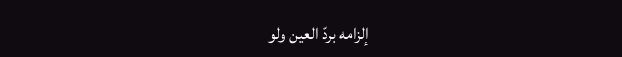إلزامه بردّ العين ولو